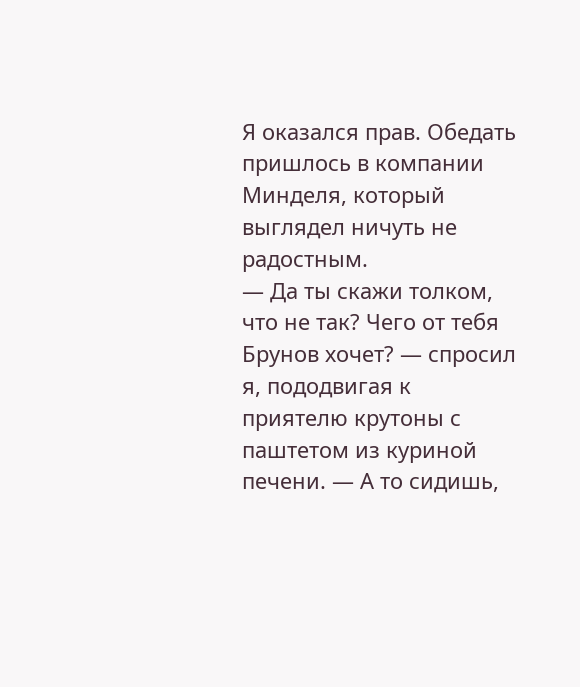Я оказался прав. Обедать пришлось в компании Минделя, который выглядел ничуть не радостным.
— Да ты скажи толком, что не так? Чего от тебя Брунов хочет? — спросил я, пододвигая к приятелю крутоны с паштетом из куриной печени. — А то сидишь,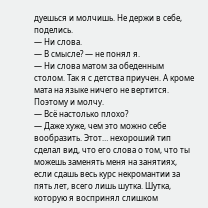дуешься и молчишь. Не держи в себе, поделись.
— Ни слова.
— В смысле? — не понял я.
— Ни слова матом за обеденным столом. Так я с детства приучен. А кроме мата на языке ничего не вертится. Поэтому и молчу.
— Всё настолько плохо?
— Даже хуже, чем это можно себе вообразить. Этот… нехороший тип сделал вид, что его слова о том, что ты можешь заменять меня на занятиях, если сдашь весь курс некромантии за пять лет, всего лишь шутка. Шутка, которую я воспринял слишком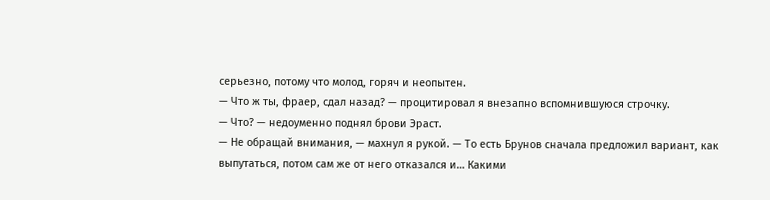серьезно, потому что молод, горяч и неопытен.
— Что ж ты, фраер, сдал назад? — процитировал я внезапно вспомнившуюся строчку.
— Что? — недоуменно поднял брови Эраст.
— Не обращай внимания, — махнул я рукой. — То есть Брунов сначала предложил вариант, как выпутаться, потом сам же от него отказался и… Какими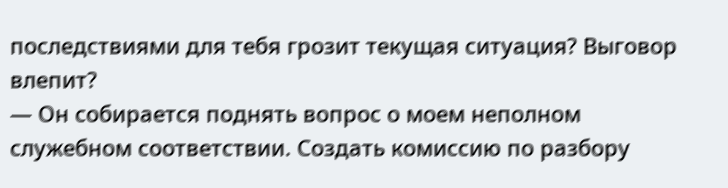последствиями для тебя грозит текущая ситуация? Выговор влепит?
— Он собирается поднять вопрос о моем неполном служебном соответствии. Создать комиссию по разбору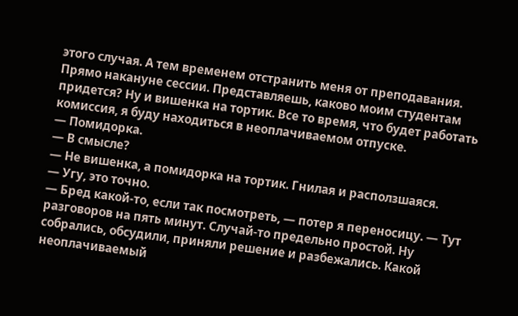этого случая. А тем временем отстранить меня от преподавания. Прямо накануне сессии. Представляешь, каково моим студентам придется? Ну и вишенка на тортик. Все то время, что будет работать комиссия, я буду находиться в неоплачиваемом отпуске.
— Помидорка.
— В смысле?
— Не вишенка, а помидорка на тортик. Гнилая и расползшаяся.
— Угу, это точно.
— Бред какой-то, если так посмотреть, — потер я переносицу. — Тут разговоров на пять минут. Случай-то предельно простой. Ну собрались, обсудили, приняли решение и разбежались. Какой неоплачиваемый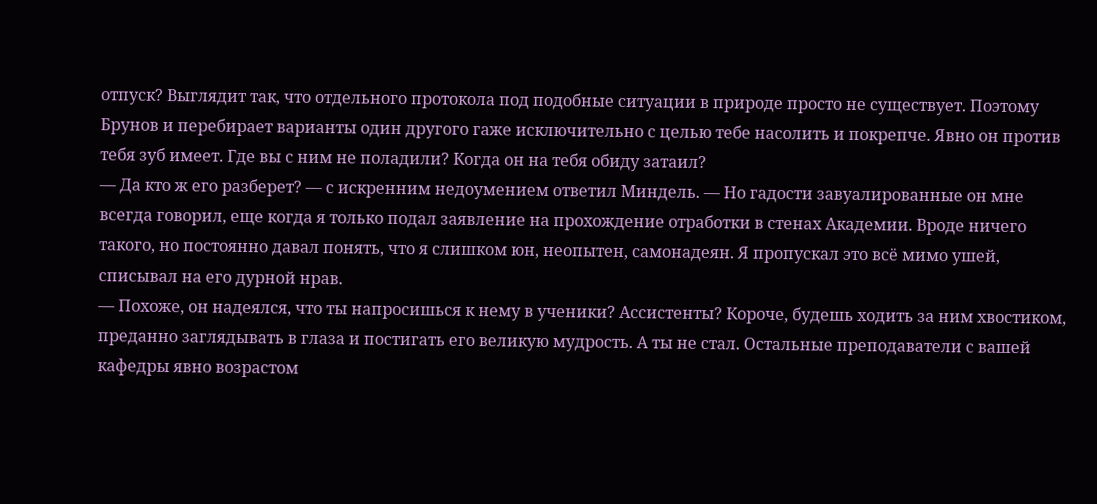отпуск? Выглядит так, что отдельного протокола под подобные ситуации в природе просто не существует. Поэтому Брунов и перебирает варианты один другого гаже исключительно с целью тебе насолить и покрепче. Явно он против тебя зуб имеет. Где вы с ним не поладили? Когда он на тебя обиду затаил?
— Да кто ж его разберет? — с искренним недоумением ответил Миндель. — Но гадости завуалированные он мне всегда говорил, еще когда я только подал заявление на прохождение отработки в стенах Академии. Вроде ничего такого, но постоянно давал понять, что я слишком юн, неопытен, самонадеян. Я пропускал это всё мимо ушей, списывал на его дурной нрав.
— Похоже, он надеялся, что ты напросишься к нему в ученики? Ассистенты? Короче, будешь ходить за ним хвостиком, преданно заглядывать в глаза и постигать его великую мудрость. А ты не стал. Остальные преподаватели с вашей кафедры явно возрастом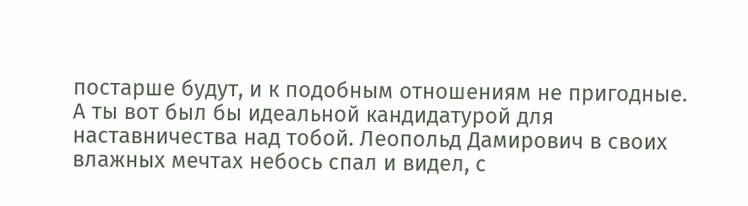постарше будут, и к подобным отношениям не пригодные. А ты вот был бы идеальной кандидатурой для наставничества над тобой. Леопольд Дамирович в своих влажных мечтах небось спал и видел, с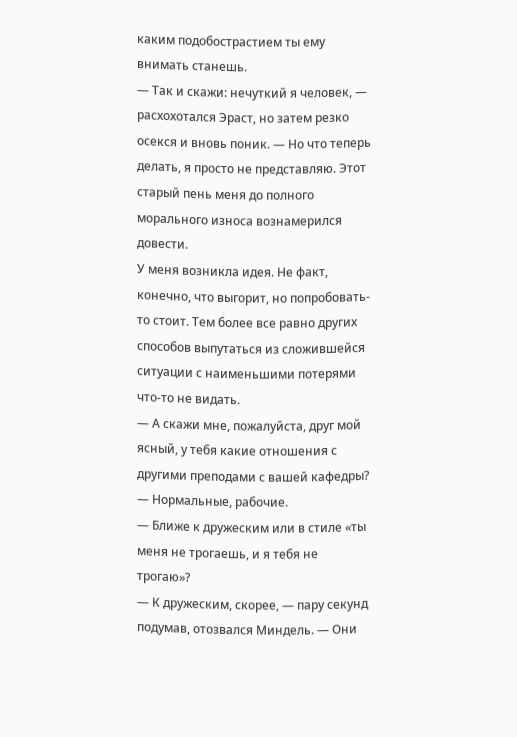каким подобострастием ты ему внимать станешь.
— Так и скажи: нечуткий я человек, — расхохотался Эраст, но затем резко осекся и вновь поник. — Но что теперь делать, я просто не представляю. Этот старый пень меня до полного морального износа вознамерился довести.
У меня возникла идея. Не факт, конечно, что выгорит, но попробовать-то стоит. Тем более все равно других способов выпутаться из сложившейся ситуации с наименьшими потерями что-то не видать.
— А скажи мне, пожалуйста, друг мой ясный, у тебя какие отношения с другими преподами с вашей кафедры?
— Нормальные, рабочие.
— Ближе к дружеским или в стиле «ты меня не трогаешь, и я тебя не трогаю»?
— К дружеским, скорее, — пару секунд подумав, отозвался Миндель. — Они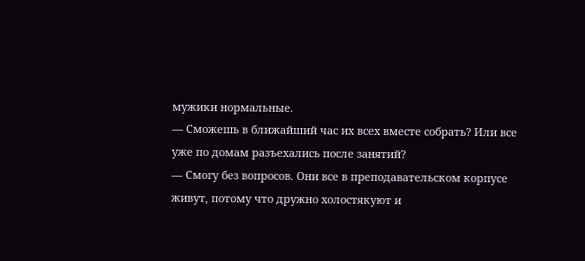мужики нормальные.
— Сможешь в ближайший час их всех вместе собрать? Или все уже по домам разъехались после занятий?
— Смогу без вопросов. Они все в преподавательском корпусе живут, потому что дружно холостякуют и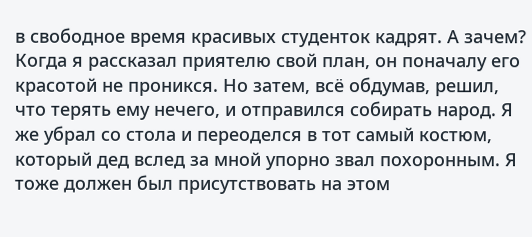в свободное время красивых студенток кадрят. А зачем?
Когда я рассказал приятелю свой план, он поначалу его красотой не проникся. Но затем, всё обдумав, решил, что терять ему нечего, и отправился собирать народ. Я же убрал со стола и переоделся в тот самый костюм, который дед вслед за мной упорно звал похоронным. Я тоже должен был присутствовать на этом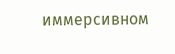иммерсивном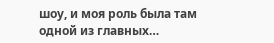шоу, и моя роль была там одной из главных…